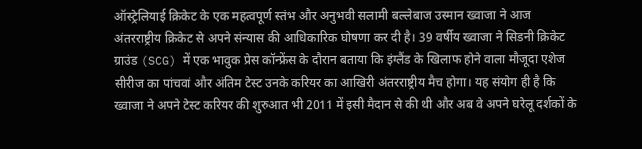ऑस्ट्रेलियाई क्रिकेट के एक महत्वपूर्ण स्तंभ और अनुभवी सलामी बल्लेबाज उस्मान ख्वाजा ने आज अंतरराष्ट्रीय क्रिकेट से अपने संन्यास की आधिकारिक घोषणा कर दी है। 39 वर्षीय ख्वाजा ने सिडनी क्रिकेट ग्राउंड (SCG) में एक भावुक प्रेस कॉन्फ्रेंस के दौरान बताया कि इंग्लैंड के खिलाफ होने वाला मौजूदा एशेज सीरीज का पांचवां और अंतिम टेस्ट उनके करियर का आखिरी अंतरराष्ट्रीय मैच होगा। यह संयोग ही है कि ख्वाजा ने अपने टेस्ट करियर की शुरुआत भी 2011 में इसी मैदान से की थी और अब वे अपने घरेलू दर्शकों के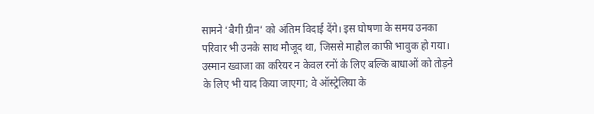सामने ‘बैगी ग्रीन’ को अंतिम विदाई देंगे। इस घोषणा के समय उनका परिवार भी उनके साथ मौजूद था, जिससे माहौल काफी भावुक हो गया।
उस्मान ख्वाजा का करियर न केवल रनों के लिए बल्कि बाधाओं को तोड़ने के लिए भी याद किया जाएगा; वे ऑस्ट्रेलिया के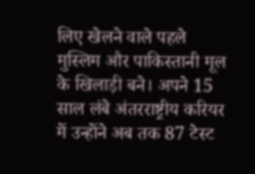लिए खेलने वाले पहले मुस्लिम और पाकिस्तानी मूल के खिलाड़ी बने। अपने 15 साल लंबे अंतरराष्ट्रीय करियर में उन्होंने अब तक 87 टेस्ट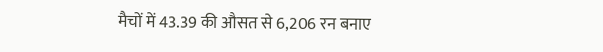मैचों में 43.39 की औसत से 6,206 रन बनाए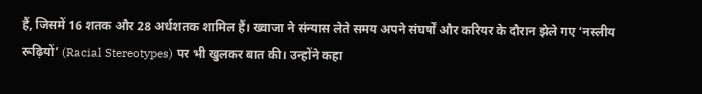हैं, जिसमें 16 शतक और 28 अर्धशतक शामिल हैं। ख्वाजा ने संन्यास लेते समय अपने संघर्षों और करियर के दौरान झेले गए ‘नस्लीय रूढ़ियों’ (Racial Stereotypes) पर भी खुलकर बात की। उन्होंने कहा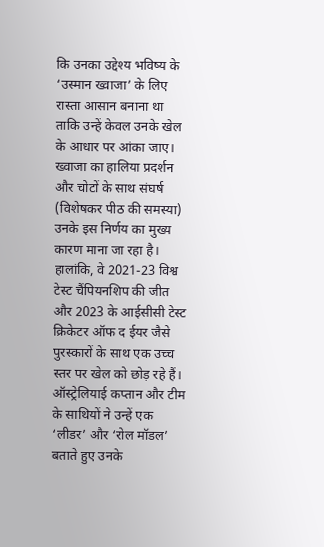कि उनका उद्देश्य भविष्य के ‘उस्मान ख्वाजा’ के लिए रास्ता आसान बनाना था ताकि उन्हें केवल उनके खेल के आधार पर आंका जाए।
ख्वाजा का हालिया प्रदर्शन और चोटों के साथ संघर्ष (विशेषकर पीठ की समस्या) उनके इस निर्णय का मुख्य कारण माना जा रहा है। हालांकि, वे 2021-23 विश्व टेस्ट चैंपियनशिप की जीत और 2023 के आईसीसी टेस्ट क्रिकेटर ऑफ द ईयर जैसे पुरस्कारों के साथ एक उच्च स्तर पर खेल को छोड़ रहे हैं। ऑस्ट्रेलियाई कप्तान और टीम के साथियों ने उन्हें एक ‘लीडर’ और ‘रोल मॉडल’ बताते हुए उनके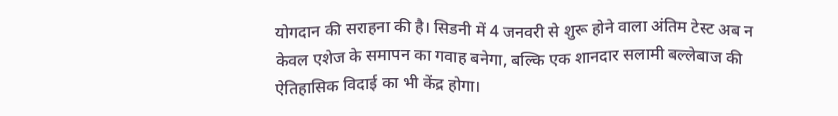योगदान की सराहना की है। सिडनी में 4 जनवरी से शुरू होने वाला अंतिम टेस्ट अब न केवल एशेज के समापन का गवाह बनेगा, बल्कि एक शानदार सलामी बल्लेबाज की ऐतिहासिक विदाई का भी केंद्र होगा।